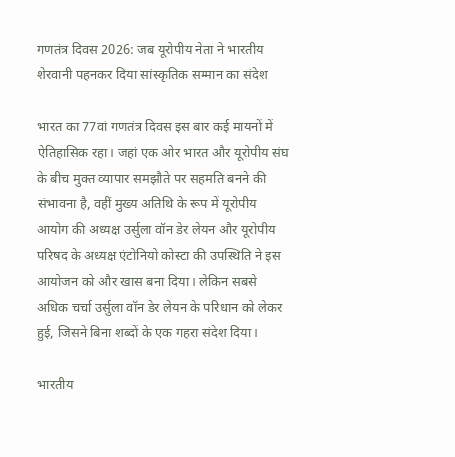गणतंत्र दिवस 2026: जब यूरोपीय नेता ने भारतीय शेरवानी पहनकर दिया सांस्कृतिक सम्मान का संदेश

भारत का 77वां गणतंत्र दिवस इस बार कई मायनों में ऐतिहासिक रहा। जहां एक ओर भारत और यूरोपीय संघ के बीच मुक्त व्यापार समझौते पर सहमति बनने की संभावना है, वहीं मुख्य अतिथि के रूप में यूरोपीय आयोग की अध्यक्ष उर्सुला वॉन डेर लेयन और यूरोपीय परिषद के अध्यक्ष एंटोनियो कोस्टा की उपस्थिति ने इस आयोजन को और खास बना दिया। लेकिन सबसे अधिक चर्चा उर्सुला वॉन डेर लेयन के परिधान को लेकर हुई, जिसने बिना शब्दों के एक गहरा संदेश दिया।

भारतीय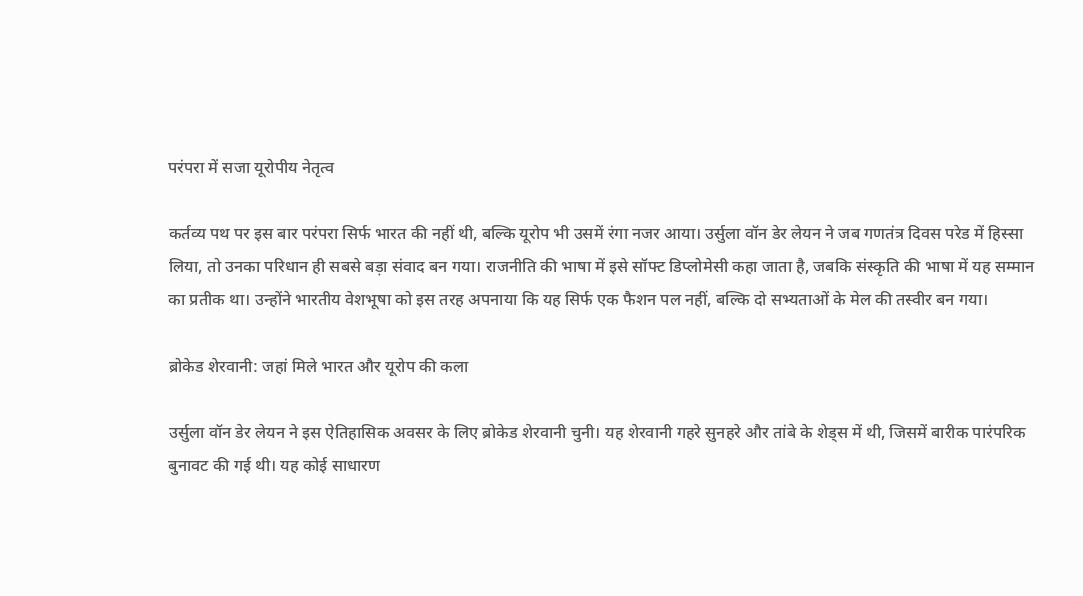परंपरा में सजा यूरोपीय नेतृत्व

कर्तव्य पथ पर इस बार परंपरा सिर्फ भारत की नहीं थी, बल्कि यूरोप भी उसमें रंगा नजर आया। उर्सुला वॉन डेर लेयन ने जब गणतंत्र दिवस परेड में हिस्सा लिया, तो उनका परिधान ही सबसे बड़ा संवाद बन गया। राजनीति की भाषा में इसे सॉफ्ट डिप्लोमेसी कहा जाता है, जबकि संस्कृति की भाषा में यह सम्मान का प्रतीक था। उन्होंने भारतीय वेशभूषा को इस तरह अपनाया कि यह सिर्फ एक फैशन पल नहीं, बल्कि दो सभ्यताओं के मेल की तस्वीर बन गया।

ब्रोकेड शेरवानी: जहां मिले भारत और यूरोप की कला

उर्सुला वॉन डेर लेयन ने इस ऐतिहासिक अवसर के लिए ब्रोकेड शेरवानी चुनी। यह शेरवानी गहरे सुनहरे और तांबे के शेड्स में थी, जिसमें बारीक पारंपरिक बुनावट की गई थी। यह कोई साधारण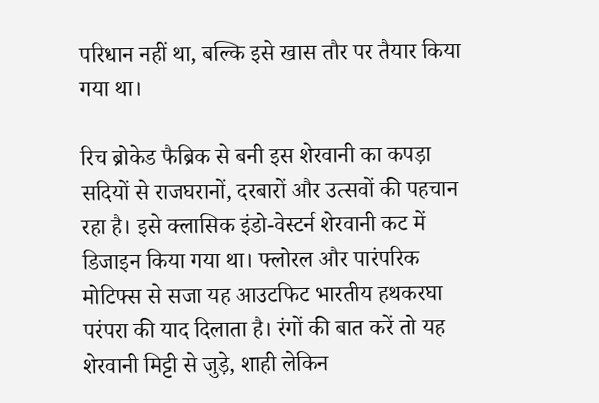परिधान नहीं था, बल्कि इसे खास तौर पर तैयार किया गया था।

रिच ब्रोकेड फैब्रिक से बनी इस शेरवानी का कपड़ा सदियों से राजघरानों, दरबारों और उत्सवों की पहचान रहा है। इसे क्लासिक इंडो-वेस्टर्न शेरवानी कट में डिजाइन किया गया था। फ्लोरल और पारंपरिक मोटिफ्स से सजा यह आउटफिट भारतीय हथकरघा परंपरा की याद दिलाता है। रंगों की बात करें तो यह शेरवानी मिट्टी से जुड़े, शाही लेकिन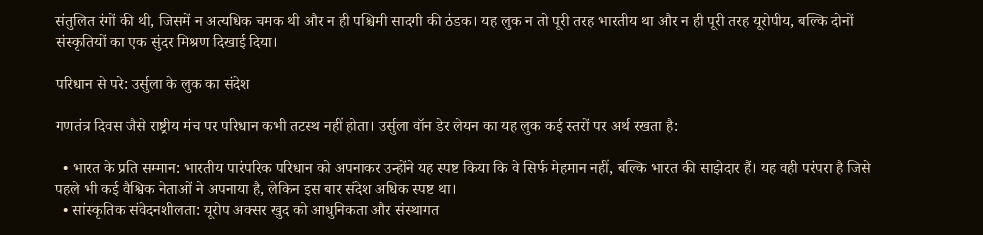संतुलित रंगों की थी, जिसमें न अत्यधिक चमक थी और न ही पश्चिमी सादगी की ठंडक। यह लुक न तो पूरी तरह भारतीय था और न ही पूरी तरह यूरोपीय, बल्कि दोनों संस्कृतियों का एक सुंदर मिश्रण दिखाई दिया।

परिधान से परे: उर्सुला के लुक का संदेश

गणतंत्र दिवस जैसे राष्ट्रीय मंच पर परिधान कभी तटस्थ नहीं होता। उर्सुला वॉन डेर लेयन का यह लुक कई स्तरों पर अर्थ रखता है:

  • भारत के प्रति सम्मान: भारतीय पारंपरिक परिधान को अपनाकर उन्होंने यह स्पष्ट किया कि वे सिर्फ मेहमान नहीं, बल्कि भारत की साझेदार हैं। यह वही परंपरा है जिसे पहले भी कई वैश्विक नेताओं ने अपनाया है, लेकिन इस बार संदेश अधिक स्पष्ट था।
  • सांस्कृतिक संवेदनशीलता: यूरोप अक्सर खुद को आधुनिकता और संस्थागत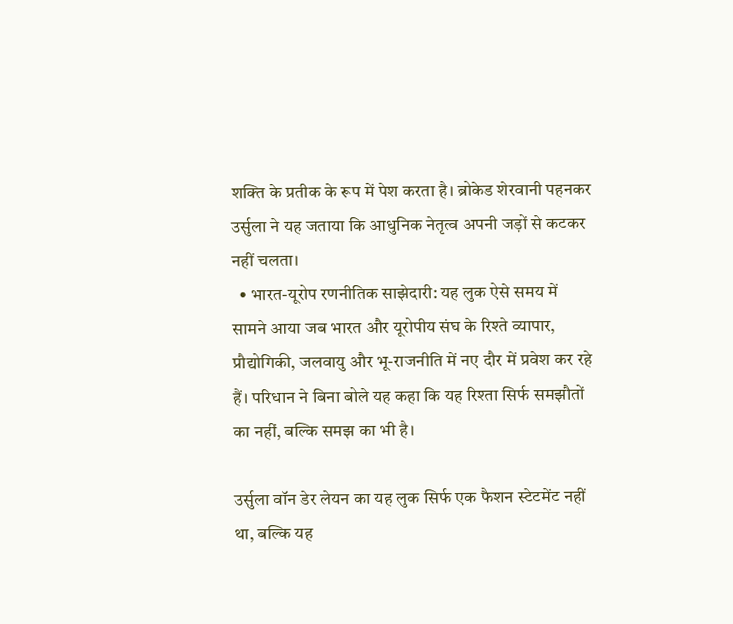शक्ति के प्रतीक के रूप में पेश करता है। ब्रोकेड शेरवानी पहनकर उर्सुला ने यह जताया कि आधुनिक नेतृत्व अपनी जड़ों से कटकर नहीं चलता।
  • भारत-यूरोप रणनीतिक साझेदारी: यह लुक ऐसे समय में सामने आया जब भारत और यूरोपीय संघ के रिश्ते व्यापार, प्रौद्योगिकी, जलवायु और भू-राजनीति में नए दौर में प्रवेश कर रहे हैं। परिधान ने बिना बोले यह कहा कि यह रिश्ता सिर्फ समझौतों का नहीं, बल्कि समझ का भी है।

उर्सुला वॉन डेर लेयन का यह लुक सिर्फ एक फैशन स्टेटमेंट नहीं था, बल्कि यह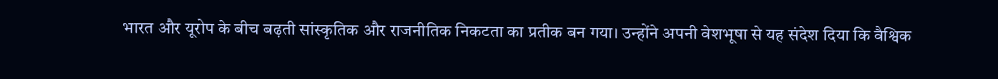भारत और यूरोप के बीच बढ़ती सांस्कृतिक और राजनीतिक निकटता का प्रतीक बन गया। उन्होंने अपनी वेशभूषा से यह संदेश दिया कि वैश्विक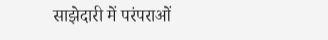साझेदारी में परंपराओं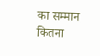का सम्मान कितना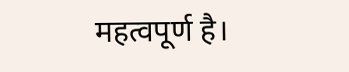महत्वपूर्ण है।